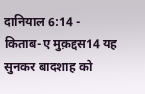दानियाल 6:14 - किताब-ए मुक़द्दस14 यह सुनकर बादशाह को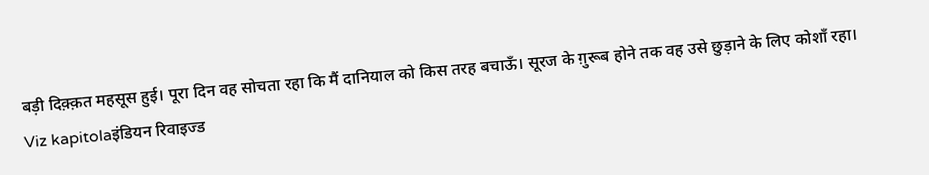बड़ी दिक़्क़त महसूस हुई। पूरा दिन वह सोचता रहा कि मैं दानियाल को किस तरह बचाऊँ। सूरज के ग़ुरूब होने तक वह उसे छुड़ाने के लिए कोशाँ रहा। Viz kapitolaइंडियन रिवाइज्ड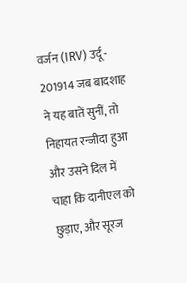वर्जन (IRV) उर्दू - 201914 जब बादशाह ने यह बातें सुनीं, तो निहायत रन्जीदा हुआ और उसने दिल में चाहा कि दानीएल को छुड़ाए, और सूरज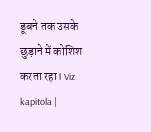डूबने तक उसके छुड़ाने में कोशिश करता रहा। Viz kapitola |